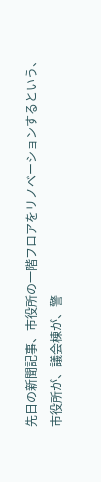先日の新聞記事、市役所の一階フロアをリノベーションするという、
市役所が、議会棟が、警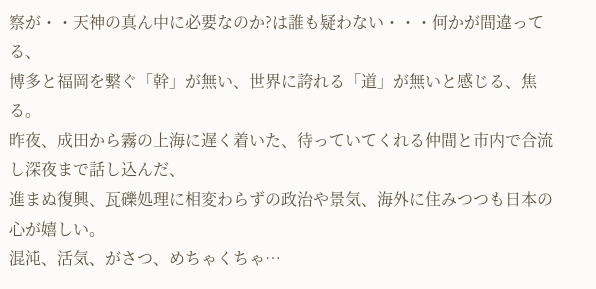察が・・天神の真ん中に必要なのか?は誰も疑わない・・・何かが間違ってる、
博多と福岡を繋ぐ「幹」が無い、世界に誇れる「道」が無いと感じる、焦る。
昨夜、成田から霧の上海に遅く着いた、待っていてくれる仲間と市内で合流し深夜まで話し込んだ、
進まぬ復興、瓦礫処理に相変わらずの政治や景気、海外に住みつつも日本の心が嬉しい。
混沌、活気、がさつ、めちゃくちゃ…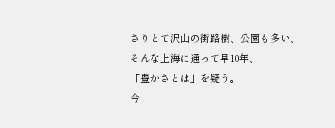さりとて沢山の街路樹、公園も多い、そんな上海に通って早10年、
「豊かさとは」を疑う。
今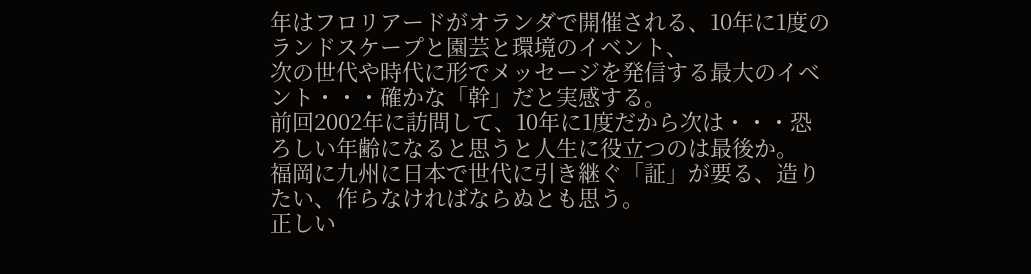年はフロリアードがオランダで開催される、10年に1度のランドスケープと園芸と環境のイベント、
次の世代や時代に形でメッセージを発信する最大のイベント・・・確かな「幹」だと実感する。
前回2002年に訪問して、10年に1度だから次は・・・恐ろしい年齢になると思うと人生に役立つのは最後か。
福岡に九州に日本で世代に引き継ぐ「証」が要る、造りたい、作らなければならぬとも思う。
正しい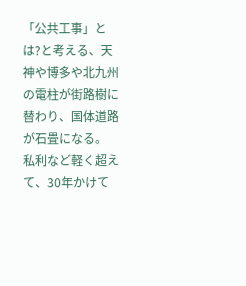「公共工事」とは?と考える、天神や博多や北九州の電柱が街路樹に替わり、国体道路が石畳になる。
私利など軽く超えて、30年かけて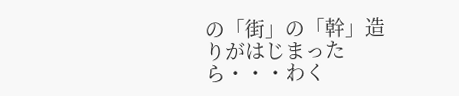の「街」の「幹」造りがはじまったら・・・わく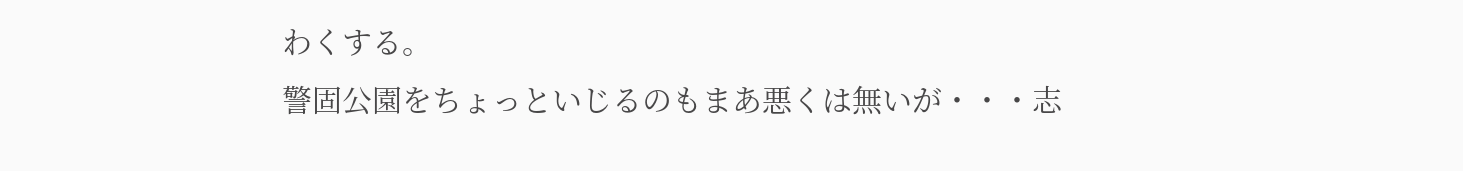わくする。
警固公園をちょっといじるのもまあ悪くは無いが・・・志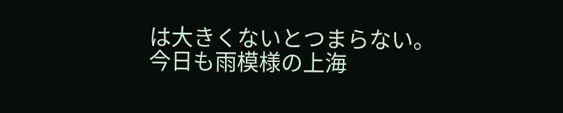は大きくないとつまらない。
今日も雨模様の上海